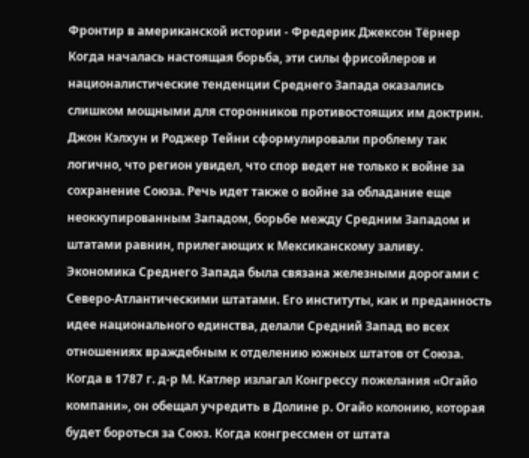Фронтир в американской истории - Фредерик Джексон Тёрнер
Когда началась настоящая борьба, эти силы фрисойлеров и националистические тенденции Среднего Запада оказались слишком мощными для сторонников противостоящих им доктрин. Джон Кэлхун и Роджер Тейни сформулировали проблему так логично, что регион увидел, что спор ведет не только к войне за сохранение Союза. Речь идет также о войне за обладание еще неоккупированным Западом, борьбе между Средним Западом и штатами равнин, прилегающих к Мексиканскому заливу. Экономика Среднего Запада была связана железными дорогами с Северо-Атлантическими штатами. Его институты, как и преданность идее национального единства, делали Средний Запад во всех отношениях враждебным к отделению южных штатов от Союза. Когда в 1787 г. д-р М. Катлер излагал Конгрессу пожелания «Огайо компани», он обещал учредить в Долине р. Огайо колонию, которая будет бороться за Союз. Когда конгрессмен от штата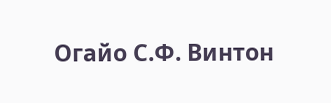Огайо С.Ф. Винтон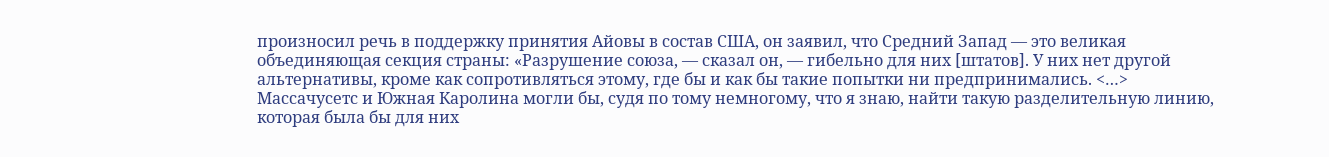произносил речь в поддержку принятия Айовы в состав США, он заявил, что Средний Запад — это великая объединяющая секция страны: «Разрушение союза, — сказал он, — гибельно для них [штатов]. У них нет другой альтернативы, кроме как сопротивляться этому, где бы и как бы такие попытки ни предпринимались. <…> Массачусетс и Южная Каролина могли бы, судя по тому немногому, что я знаю, найти такую разделительную линию, которая была бы для них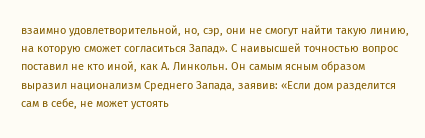взаимно удовлетворительной, но, сэр, они не смогут найти такую линию, на которую сможет согласиться Запад». С наивысшей точностью вопрос поставил не кто иной, как А. Линкольн. Он самым ясным образом выразил национализм Среднего Запада, заявив: «Если дом разделится сам в себе, не может устоять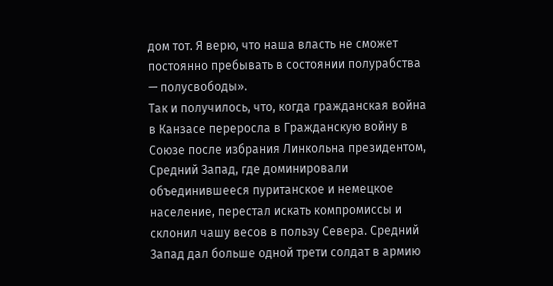дом тот. Я верю, что наша власть не сможет постоянно пребывать в состоянии полурабства — полусвободы».
Так и получилось, что, когда гражданская война в Канзасе переросла в Гражданскую войну в Союзе после избрания Линкольна президентом, Средний Запад, где доминировали объединившееся пуританское и немецкое население, перестал искать компромиссы и склонил чашу весов в пользу Севера. Средний Запад дал больше одной трети солдат в армию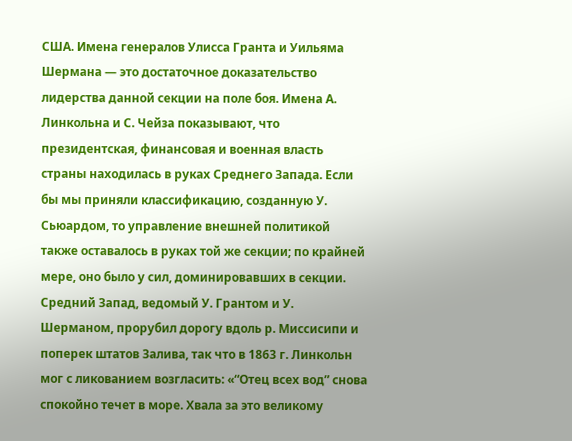США. Имена генералов Улисса Гранта и Уильяма Шермана — это достаточное доказательство лидерства данной секции на поле боя. Имена А. Линкольна и С. Чейза показывают, что президентская, финансовая и военная власть страны находилась в руках Среднего Запада. Если бы мы приняли классификацию, созданную У. Сьюардом, то управление внешней политикой также оставалось в руках той же секции; по крайней мере, оно было у сил, доминировавших в секции. Средний Запад, ведомый У. Грантом и У. Шерманом, прорубил дорогу вдоль р. Миссисипи и поперек штатов Залива, так что в 1863 г. Линкольн мог с ликованием возгласить: «“Отец всех вод” снова спокойно течет в море. Хвала за это великому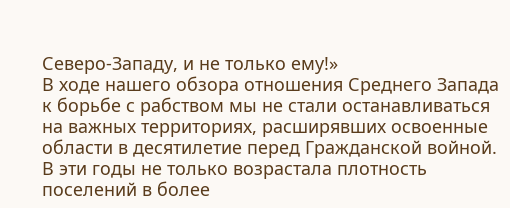Северо-Западу, и не только ему!»
В ходе нашего обзора отношения Среднего Запада к борьбе с рабством мы не стали останавливаться на важных территориях, расширявших освоенные области в десятилетие перед Гражданской войной. В эти годы не только возрастала плотность поселений в более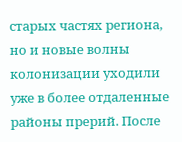старых частях региона, но и новые волны колонизации уходили уже в более отдаленные районы прерий. После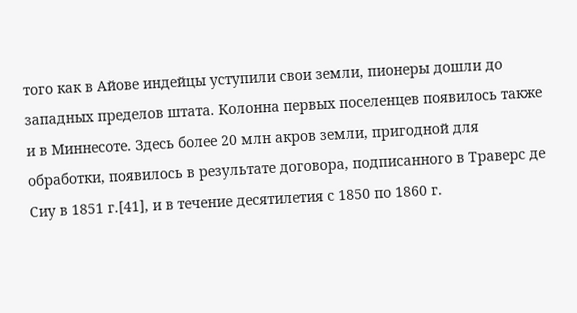того как в Айове индейцы уступили свои земли, пионеры дошли до западных пределов штата. Колонна первых поселенцев появилось также и в Миннесоте. Здесь более 20 млн акров земли, пригодной для обработки, появилось в результате договора, подписанного в Траверс де Сиу в 1851 г.[41], и в течение десятилетия с 1850 по 1860 г.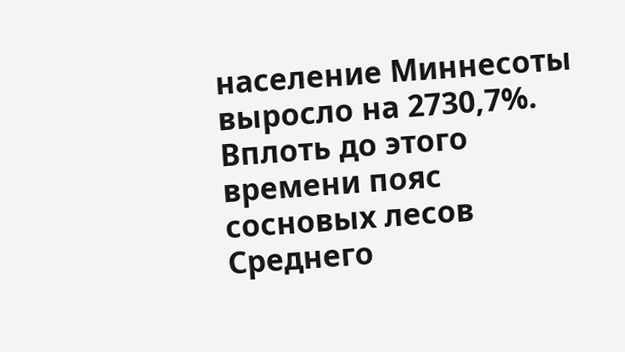население Миннесоты выросло на 2730,7%.
Вплоть до этого времени пояс сосновых лесов Среднего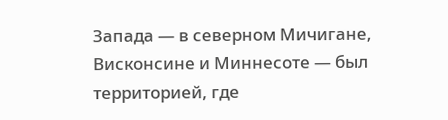Запада — в северном Мичигане, Висконсине и Миннесоте — был территорией, где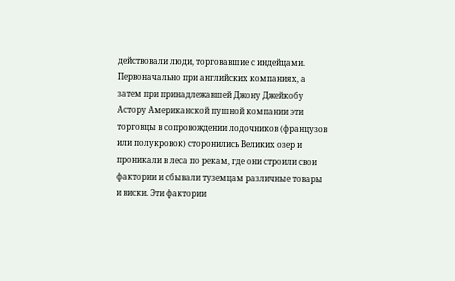действовали люди, торговавшие с индейцами. Первоначально при английских компаниях, а затем при принадлежавшей Джону Джейкобу Астору Американской пушной компании эти торговцы в сопровождении лодочников (французов или полукровок) сторонились Великих озер и проникали в леса по рекам, где они строили свои фактории и сбывали туземцам различные товары и виски. Эти фактории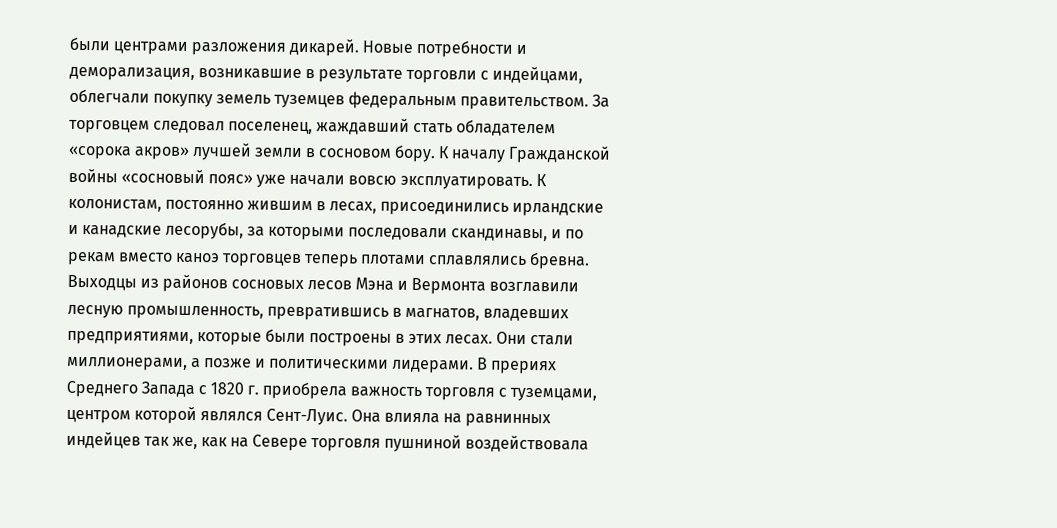были центрами разложения дикарей. Новые потребности и деморализация, возникавшие в результате торговли с индейцами, облегчали покупку земель туземцев федеральным правительством. За торговцем следовал поселенец, жаждавший стать обладателем «сорока акров» лучшей земли в сосновом бору. К началу Гражданской войны «сосновый пояс» уже начали вовсю эксплуатировать. К колонистам, постоянно жившим в лесах, присоединились ирландские и канадские лесорубы, за которыми последовали скандинавы, и по рекам вместо каноэ торговцев теперь плотами сплавлялись бревна. Выходцы из районов сосновых лесов Мэна и Вермонта возглавили лесную промышленность, превратившись в магнатов, владевших предприятиями, которые были построены в этих лесах. Они стали миллионерами, а позже и политическими лидерами. В прериях Среднего Запада с 1820 г. приобрела важность торговля с туземцами, центром которой являлся Сент-Луис. Она влияла на равнинных индейцев так же, как на Севере торговля пушниной воздействовала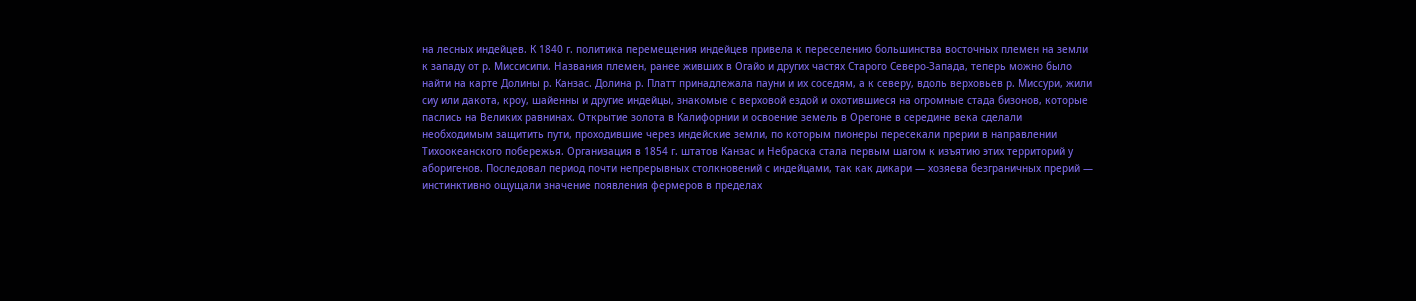на лесных индейцев. К 1840 г. политика перемещения индейцев привела к переселению большинства восточных племен на земли к западу от р. Миссисипи. Названия племен, ранее живших в Огайо и других частях Старого Северо-Запада, теперь можно было найти на карте Долины р. Канзас. Долина р. Платт принадлежала пауни и их соседям, а к северу, вдоль верховьев р. Миссури, жили сиу или дакота, кроу, шайенны и другие индейцы, знакомые с верховой ездой и охотившиеся на огромные стада бизонов, которые паслись на Великих равнинах. Открытие золота в Калифорнии и освоение земель в Орегоне в середине века сделали необходимым защитить пути, проходившие через индейские земли, по которым пионеры пересекали прерии в направлении Тихоокеанского побережья. Организация в 1854 г. штатов Канзас и Небраска стала первым шагом к изъятию этих территорий у аборигенов. Последовал период почти непрерывных столкновений с индейцами, так как дикари — хозяева безграничных прерий — инстинктивно ощущали значение появления фермеров в пределах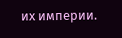их империи.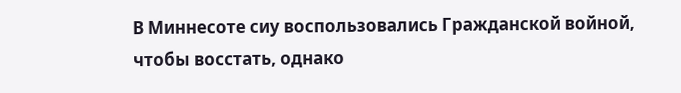В Миннесоте сиу воспользовались Гражданской войной, чтобы восстать, однако